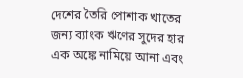দেশের তৈরি পোশাক খাতের জন্য ব্যাংক ঋণের সুদের হার এক অঙ্কে নামিয়ে আনা এবং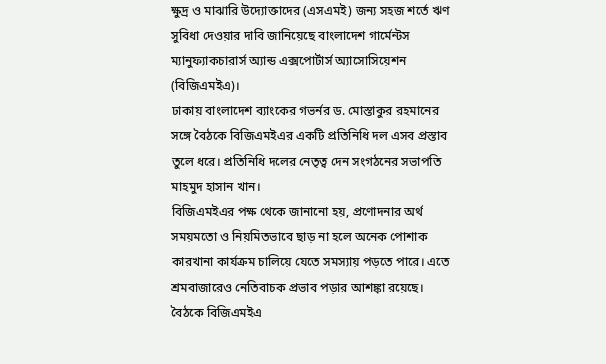ক্ষুদ্র ও মাঝারি উদ্যোক্তাদের (এসএমই) জন্য সহজ শর্তে ঋণ সুবিধা দেওয়ার দাবি জানিয়েছে বাংলাদেশ গার্মেন্টস ম্যানুফ্যাকচারার্স অ্যান্ড এক্সপোর্টার্স অ্যাসোসিয়েশন (বিজিএমইএ)।
ঢাকায় বাংলাদেশ ব্যাংকের গভর্নর ড. মোস্তাকুর রহমানের সঙ্গে বৈঠকে বিজিএমইএর একটি প্রতিনিধি দল এসব প্রস্তাব তুলে ধরে। প্রতিনিধি দলের নেতৃত্ব দেন সংগঠনের সভাপতি মাহমুদ হাসান খান।
বিজিএমইএর পক্ষ থেকে জানানো হয়, প্রণোদনার অর্থ সময়মতো ও নিয়মিতভাবে ছাড় না হলে অনেক পোশাক কারখানা কার্যক্রম চালিয়ে যেতে সমস্যায় পড়তে পারে। এতে শ্রমবাজারেও নেতিবাচক প্রভাব পড়ার আশঙ্কা রয়েছে।
বৈঠকে বিজিএমইএ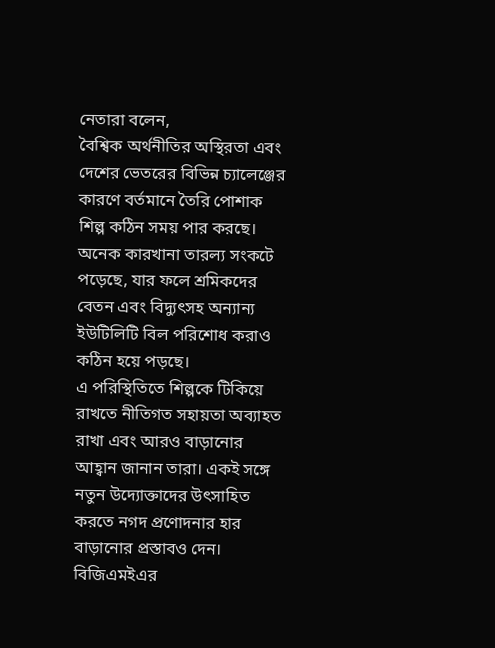নেতারা বলেন,
বৈশ্বিক অর্থনীতির অস্থিরতা এবং দেশের ভেতরের বিভিন্ন চ্যালেঞ্জের কারণে বর্তমানে তৈরি পোশাক শিল্প কঠিন সময় পার করছে। অনেক কারখানা তারল্য সংকটে পড়েছে, যার ফলে শ্রমিকদের বেতন এবং বিদ্যুৎসহ অন্যান্য ইউটিলিটি বিল পরিশোধ করাও কঠিন হয়ে পড়ছে।
এ পরিস্থিতিতে শিল্পকে টিকিয়ে রাখতে নীতিগত সহায়তা অব্যাহত রাখা এবং আরও বাড়ানোর আহ্বান জানান তারা। একই সঙ্গে নতুন উদ্যোক্তাদের উৎসাহিত করতে নগদ প্রণোদনার হার বাড়ানোর প্রস্তাবও দেন।
বিজিএমইএর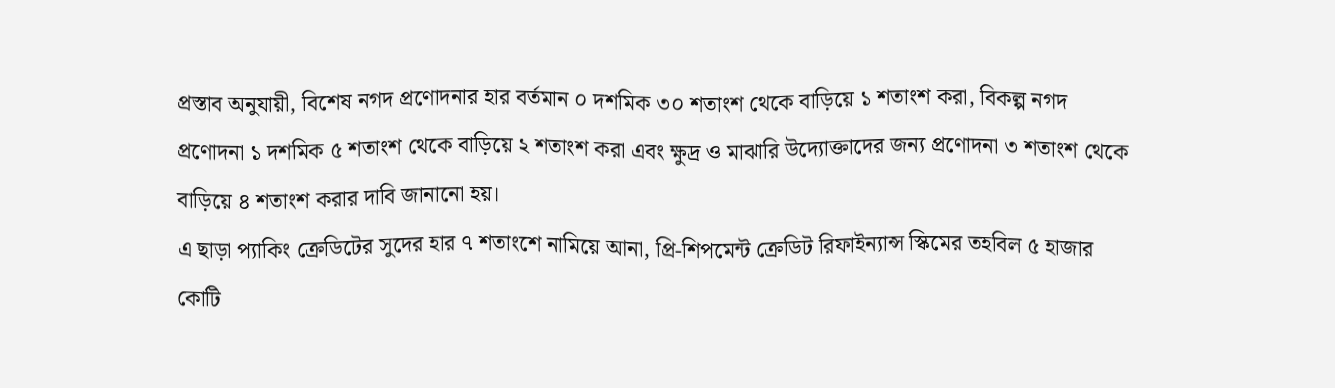প্রস্তাব অনুযায়ী, বিশেষ নগদ প্রণোদনার হার বর্তমান ০ দশমিক ৩০ শতাংশ থেকে বাড়িয়ে ১ শতাংশ করা, বিকল্প নগদ প্রণোদনা ১ দশমিক ৫ শতাংশ থেকে বাড়িয়ে ২ শতাংশ করা এবং ক্ষুদ্র ও মাঝারি উদ্যোক্তাদের জন্য প্রণোদনা ৩ শতাংশ থেকে বাড়িয়ে ৪ শতাংশ করার দাবি জানানো হয়।
এ ছাড়া প্যাকিং ক্রেডিটের সুদের হার ৭ শতাংশে নামিয়ে আনা, প্রি-শিপমেন্ট ক্রেডিট রিফাইন্যান্স স্কিমের তহবিল ৫ হাজার কোটি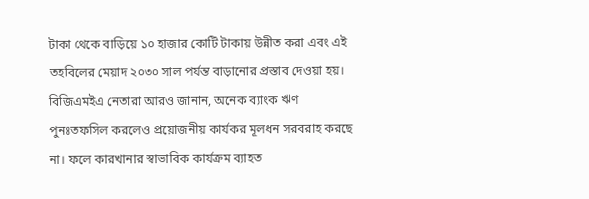টাকা থেকে বাড়িয়ে ১০ হাজার কোটি টাকায় উন্নীত করা এবং এই তহবিলের মেয়াদ ২০৩০ সাল পর্যন্ত বাড়ানোর প্রস্তাব দেওয়া হয়।
বিজিএমইএ নেতারা আরও জানান, অনেক ব্যাংক ঋণ পুনঃতফসিল করলেও প্রয়োজনীয় কার্যকর মূলধন সরবরাহ করছে না। ফলে কারখানার স্বাভাবিক কার্যক্রম ব্যাহত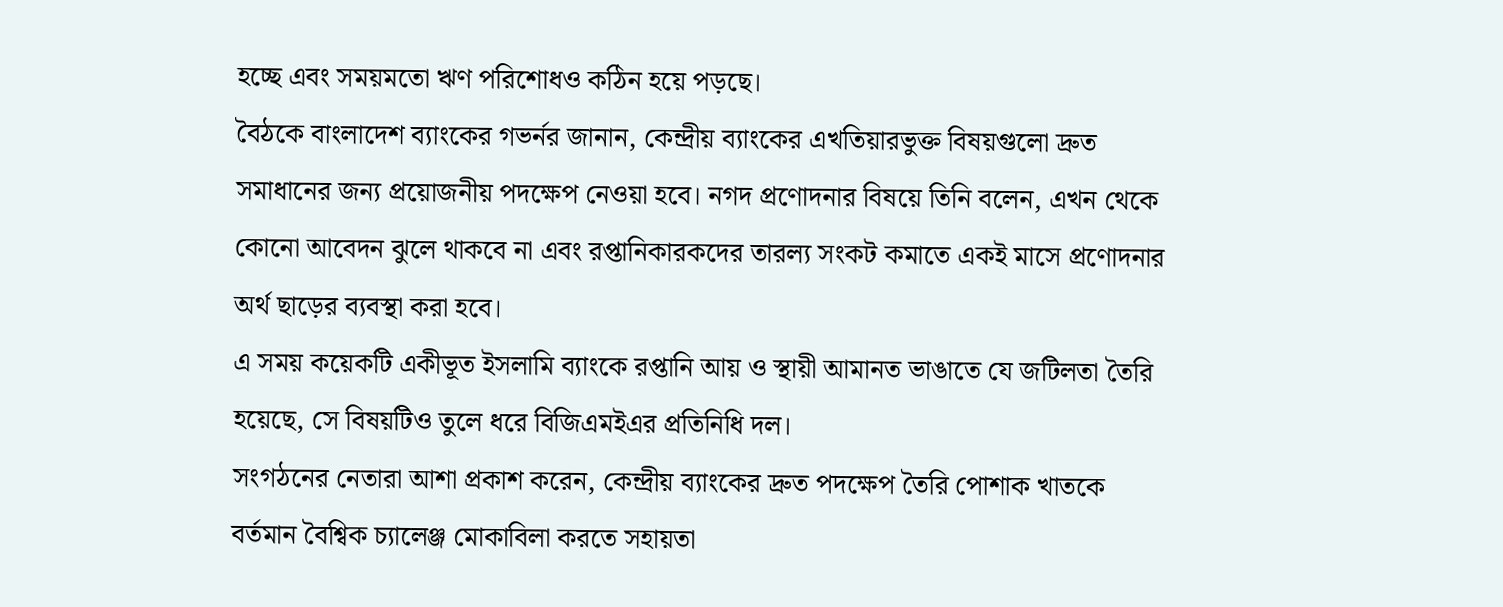হচ্ছে এবং সময়মতো ঋণ পরিশোধও কঠিন হয়ে পড়ছে।
বৈঠকে বাংলাদেশ ব্যাংকের গভর্নর জানান, কেন্দ্রীয় ব্যাংকের এখতিয়ারভুক্ত বিষয়গুলো দ্রুত সমাধানের জন্য প্রয়োজনীয় পদক্ষেপ নেওয়া হবে। নগদ প্রণোদনার বিষয়ে তিনি বলেন, এখন থেকে কোনো আবেদন ঝুলে থাকবে না এবং রপ্তানিকারকদের তারল্য সংকট কমাতে একই মাসে প্রণোদনার অর্থ ছাড়ের ব্যবস্থা করা হবে।
এ সময় কয়েকটি একীভূত ইসলামি ব্যাংকে রপ্তানি আয় ও স্থায়ী আমানত ভাঙাতে যে জটিলতা তৈরি হয়েছে, সে বিষয়টিও তুলে ধরে বিজিএমইএর প্রতিনিধি দল।
সংগঠনের নেতারা আশা প্রকাশ করেন, কেন্দ্রীয় ব্যাংকের দ্রুত পদক্ষেপ তৈরি পোশাক খাতকে বর্তমান বৈশ্বিক চ্যালেঞ্জ মোকাবিলা করতে সহায়তা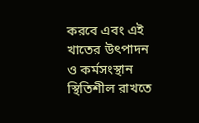করবে এবং এই খাতের উৎপাদন ও কর্মসংস্থান স্থিতিশীল রাখতে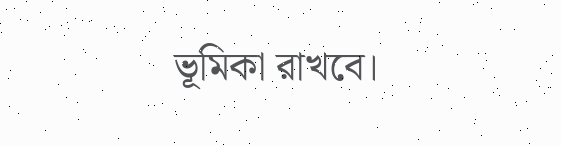ভূমিকা রাখবে।